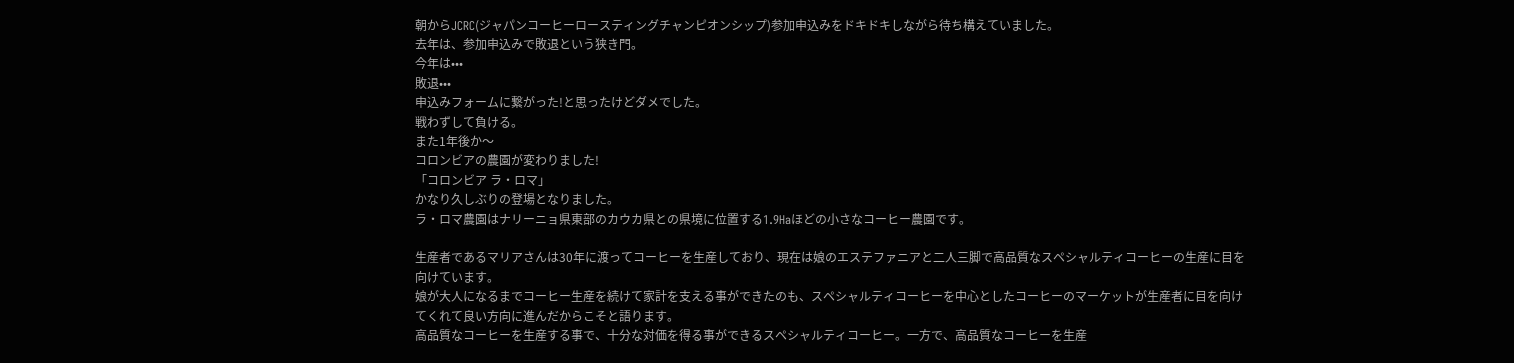朝からJCRC(ジャパンコーヒーロースティングチャンピオンシップ)参加申込みをドキドキしながら待ち構えていました。
去年は、参加申込みで敗退という狭き門。
今年は•••
敗退•••
申込みフォームに繋がった!と思ったけどダメでした。
戦わずして負ける。
また1年後か〜
コロンビアの農園が変わりました!
「コロンビア ラ・ロマ」
かなり久しぶりの登場となりました。
ラ・ロマ農園はナリーニョ県東部のカウカ県との県境に位置する1.9Haほどの小さなコーヒー農園です。

生産者であるマリアさんは30年に渡ってコーヒーを生産しており、現在は娘のエステファニアと二人三脚で高品質なスペシャルティコーヒーの生産に目を向けています。
娘が大人になるまでコーヒー生産を続けて家計を支える事ができたのも、スペシャルティコーヒーを中心としたコーヒーのマーケットが生産者に目を向けてくれて良い方向に進んだからこそと語ります。
高品質なコーヒーを生産する事で、十分な対価を得る事ができるスペシャルティコーヒー。一方で、高品質なコーヒーを生産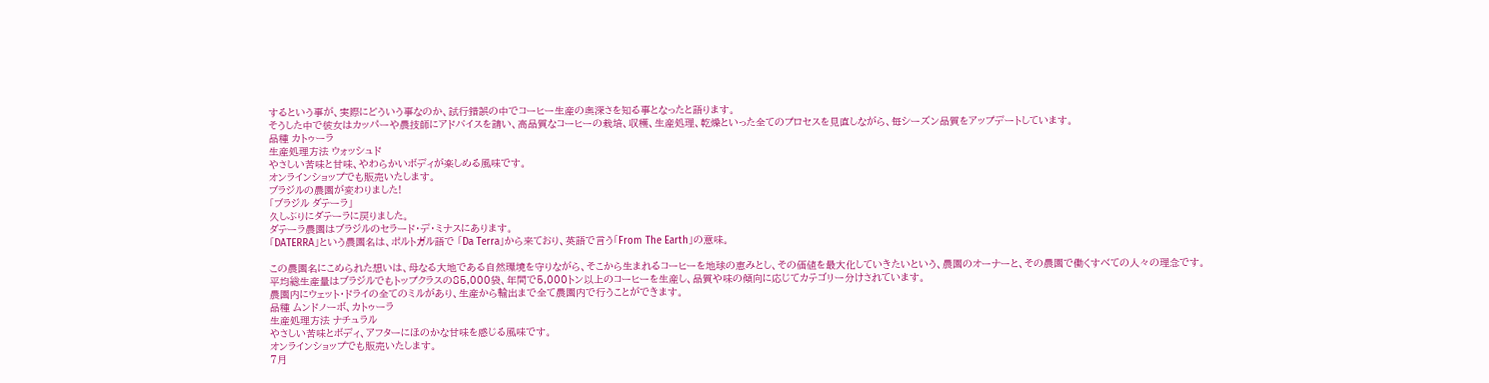するという事が、実際にどういう事なのか、試行錯誤の中でコーヒー生産の奥深さを知る事となったと語ります。
そうした中で彼女はカッパーや農技師にアドバイスを請い、高品質なコーヒーの栽培、収穫、生産処理、乾燥といった全てのプロセスを見直しながら、毎シーズン品質をアップデートしています。
品種 カトゥーラ
生産処理方法 ウォッシュド
やさしい苦味と甘味、やわらかいボディが楽しめる風味です。
オンラインショップでも販売いたします。
ブラジルの農園が変わりました!
「ブラジル ダテーラ」
久しぶりにダテーラに戻りました。
ダテーラ農園はブラジルのセラード・デ・ミナスにあります。
「DATERRA」という農園名は、ポルトガル語で 「Da Terra」から来ており、英語で言う「From The Earth」の意味。

この農園名にこめられた想いは、母なる大地である自然環境を守りながら、そこから生まれるコーヒーを地球の恵みとし、その価値を最大化していきたいという、農園のオーナーと、その農園で働くすべての人々の理念です。
平均総生産量はブラジルでもトップクラスの85,000袋、年間で5,000トン以上のコーヒーを生産し、品質や味の傾向に応じてカテゴリー分けされています。
農園内にウェット・ドライの全てのミルがあり、生産から輸出まで全て農園内で行うことができます。
品種 ムンドノーボ、カトゥーラ
生産処理方法 ナチュラル
やさしい苦味とボディ、アフターにほのかな甘味を感じる風味です。
オンラインショップでも販売いたします。
7月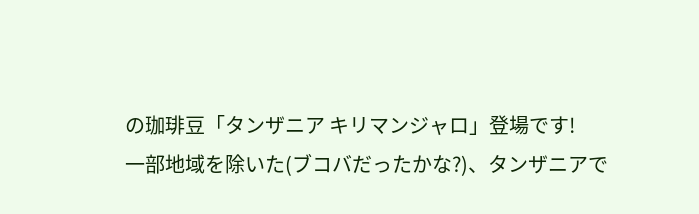の珈琲豆「タンザニア キリマンジャロ」登場です!
一部地域を除いた(ブコバだったかな?)、タンザニアで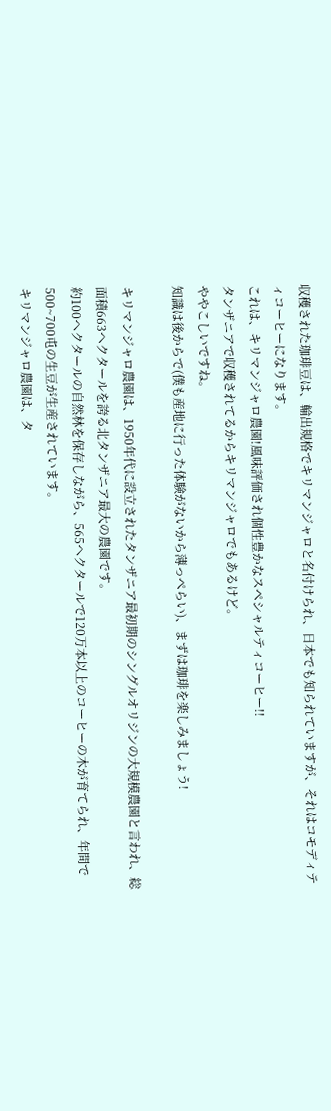収穫された珈琲豆は、輸出規格でキリマンジャロと名付けられ、日本でも知られていますが、それはコモディティコーヒーになります。
これは、キリマンジャロ農園!風味評価され個性豊かなスペシャルティコーヒー!!
タンザニアで収穫されてるからキリマンジャロでもあるけど。
ややこしいですね。
知識は後からで(僕も産地に行った体験がないから薄っぺらい)、まずは珈琲を楽しみましょう!

キリマンジャロ農園は、1950年代に設立されたタンザニア最初期のシングルオリジンの大規模農園と言われ、総面積663ヘクタールを誇る北タンザニア最大の農園です。
約100ヘクタールの自然林を保存しながら、565ヘクタールで120万本以上のコーヒーの木が育てられ、年間で500~700屯の生豆が生産されています。
キリマンジャロ農園は、タ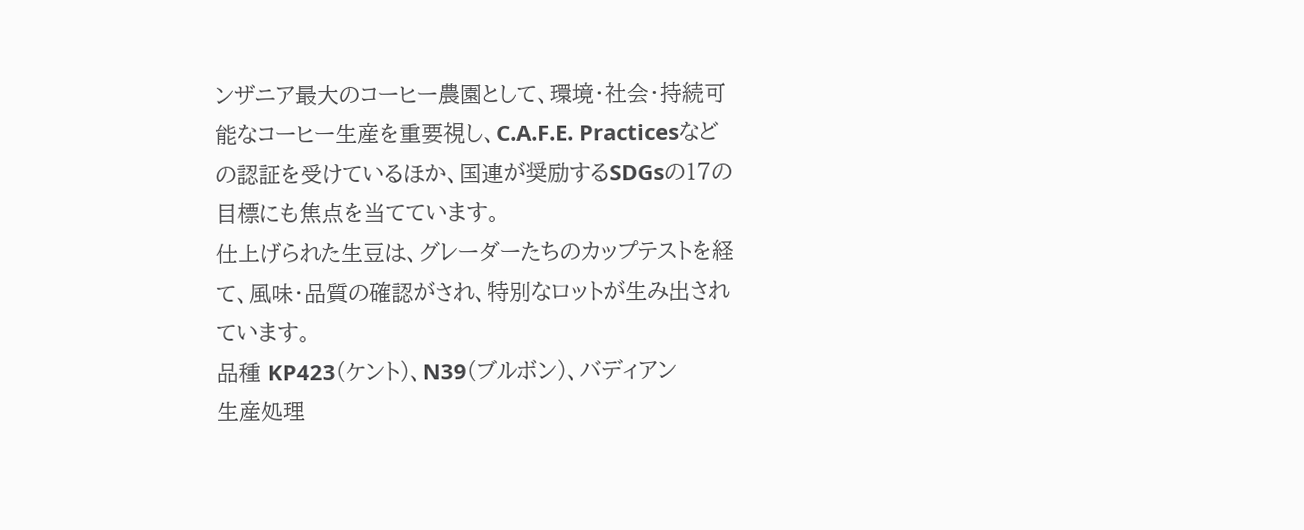ンザニア最大のコーヒー農園として、環境・社会・持続可能なコーヒー生産を重要視し、C.A.F.E. Practicesなどの認証を受けているほか、国連が奨励するSDGsの17の目標にも焦点を当てています。
仕上げられた生豆は、グレーダーたちのカップテストを経て、風味・品質の確認がされ、特別なロットが生み出されています。
品種 KP423(ケント)、N39(ブルボン)、バディアン
生産処理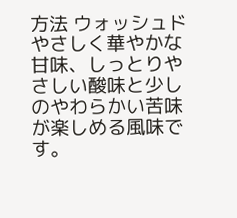方法 ウォッシュド
やさしく華やかな甘味、しっとりやさしい酸味と少しのやわらかい苦味が楽しめる風味です。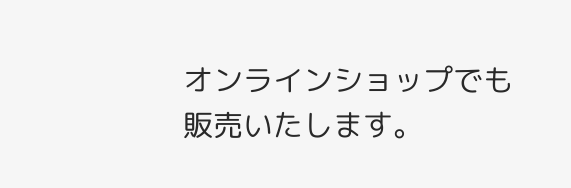オンラインショップでも販売いたします。